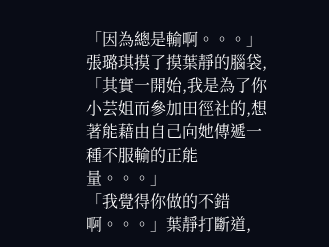「因為總是輸啊。。。」張璐琪摸了摸葉靜的腦袋,「其實一開始,我是為了你小芸姐而參加田徑社的,想著能藉由自己向她傳遞一種不服輸的正能量。。。」
「我覺得你做的不錯啊。。。」葉靜打斷道,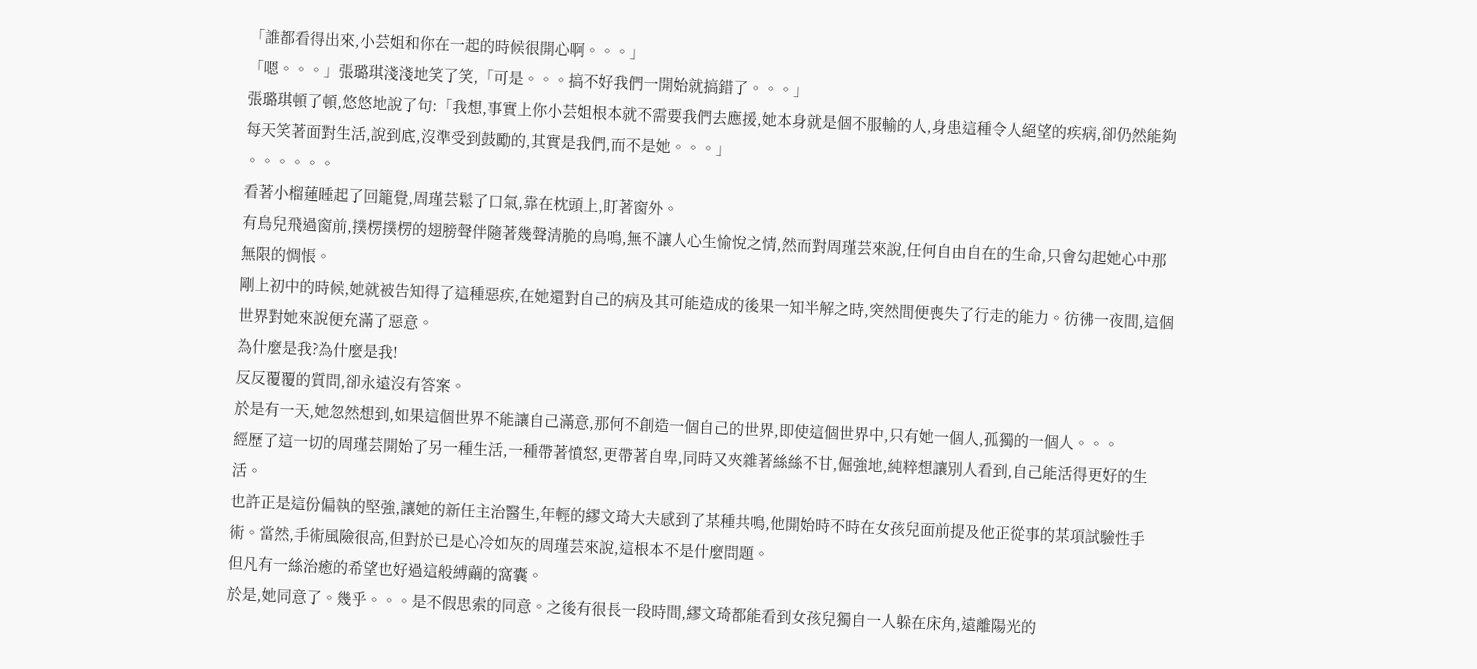「誰都看得出來,小芸姐和你在一起的時候很開心啊。。。」
「嗯。。。」張璐琪淺淺地笑了笑,「可是。。。搞不好我們一開始就搞錯了。。。」
張璐琪頓了頓,悠悠地說了句:「我想,事實上你小芸姐根本就不需要我們去應援,她本身就是個不服輸的人,身患這種令人絕望的疾病,卻仍然能夠每天笑著面對生活,說到底,沒準受到鼓勵的,其實是我們,而不是她。。。」
。。。。。。
看著小榴蓮睡起了回籠覺,周瑾芸鬆了口氣,靠在枕頭上,盯著窗外。
有鳥兒飛過窗前,撲楞撲楞的翅膀聲伴隨著幾聲清脆的鳥鳴,無不讓人心生愉悅之情,然而對周瑾芸來說,任何自由自在的生命,只會勾起她心中那無限的惆悵。
剛上初中的時候,她就被告知得了這種惡疾,在她還對自己的病及其可能造成的後果一知半解之時,突然間便喪失了行走的能力。彷彿一夜間,這個世界對她來說便充滿了惡意。
為什麼是我?為什麼是我!
反反覆覆的質問,卻永遠沒有答案。
於是有一天,她忽然想到,如果這個世界不能讓自己滿意,那何不創造一個自己的世界,即使這個世界中,只有她一個人,孤獨的一個人。。。
經歷了這一切的周瑾芸開始了另一種生活,一種帶著憤怒,更帶著自卑,同時又夾雜著絲絲不甘,倔強地,純粹想讓別人看到,自己能活得更好的生活。
也許正是這份偏執的堅強,讓她的新任主治醫生,年輕的繆文琦大夫感到了某種共鳴,他開始時不時在女孩兒面前提及他正從事的某項試驗性手術。當然,手術風險很高,但對於已是心冷如灰的周瑾芸來說,這根本不是什麼問題。
但凡有一絲治癒的希望也好過這般縛繭的窩囊。
於是,她同意了。幾乎。。。是不假思索的同意。之後有很長一段時間,繆文琦都能看到女孩兒獨自一人躲在床角,遠離陽光的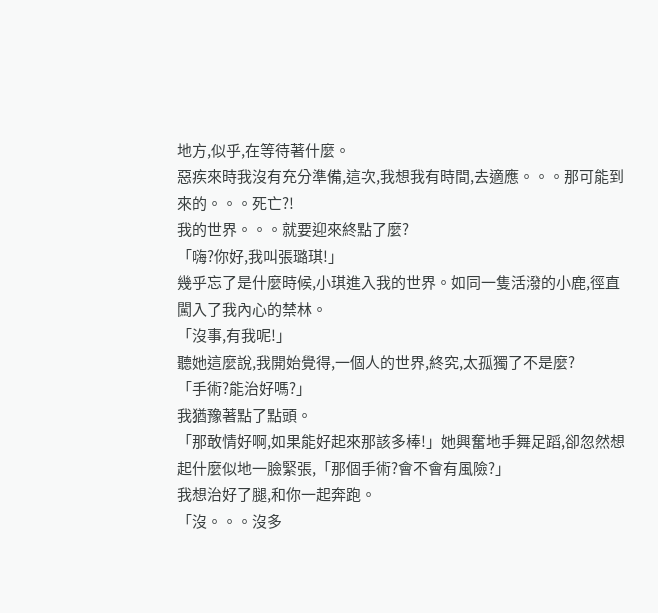地方,似乎,在等待著什麼。
惡疾來時我沒有充分準備,這次,我想我有時間,去適應。。。那可能到來的。。。死亡?!
我的世界。。。就要迎來終點了麼?
「嗨?你好,我叫張璐琪!」
幾乎忘了是什麼時候,小琪進入我的世界。如同一隻活潑的小鹿,徑直闖入了我內心的禁林。
「沒事,有我呢!」
聽她這麼說,我開始覺得,一個人的世界,終究,太孤獨了不是麼?
「手術?能治好嗎?」
我猶豫著點了點頭。
「那敢情好啊,如果能好起來那該多棒!」她興奮地手舞足蹈,卻忽然想起什麼似地一臉緊張,「那個手術?會不會有風險?」
我想治好了腿,和你一起奔跑。
「沒。。。沒多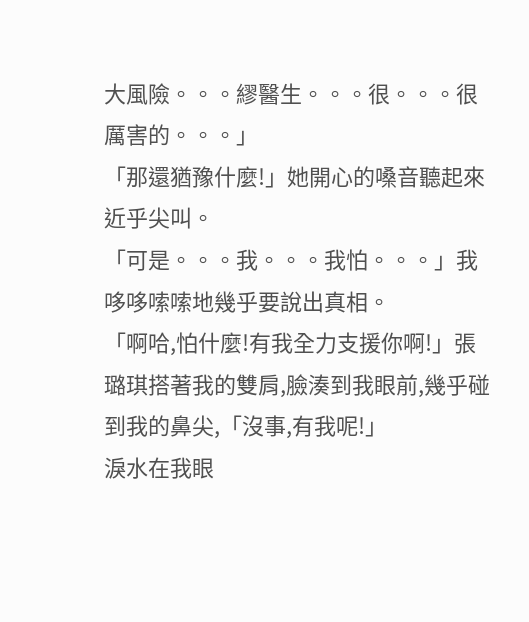大風險。。。繆醫生。。。很。。。很厲害的。。。」
「那還猶豫什麼!」她開心的嗓音聽起來近乎尖叫。
「可是。。。我。。。我怕。。。」我哆哆嗦嗦地幾乎要說出真相。
「啊哈,怕什麼!有我全力支援你啊!」張璐琪搭著我的雙肩,臉湊到我眼前,幾乎碰到我的鼻尖,「沒事,有我呢!」
淚水在我眼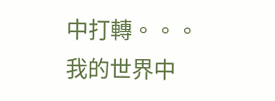中打轉。。。
我的世界中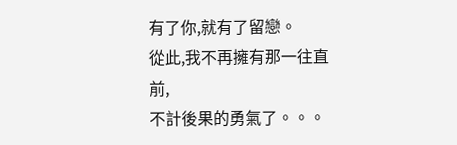有了你,就有了留戀。
從此,我不再擁有那一往直前,
不計後果的勇氣了。。。